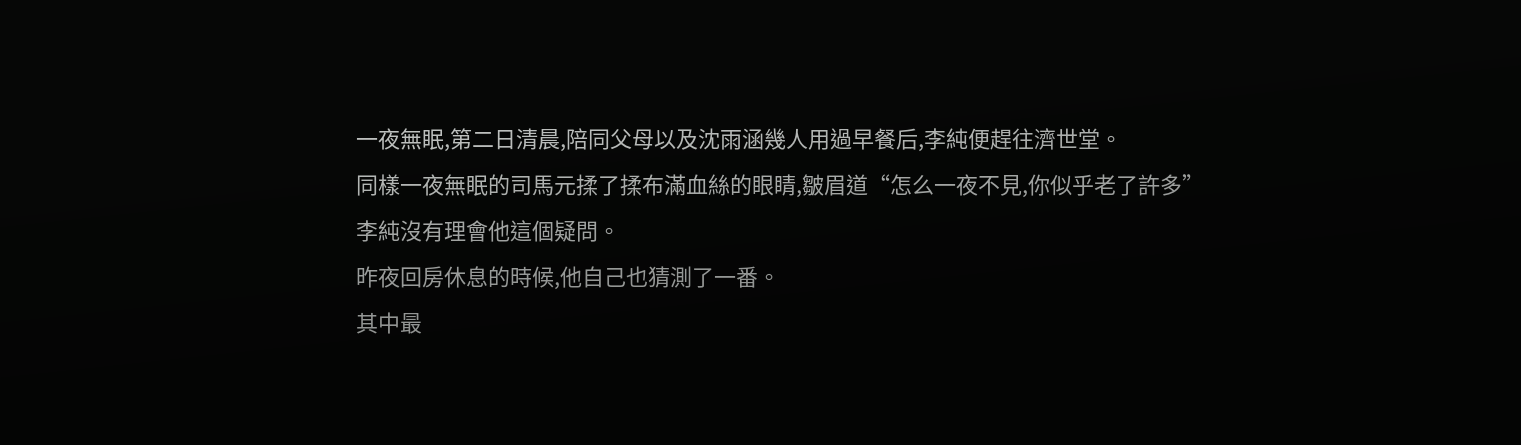一夜無眠,第二日清晨,陪同父母以及沈雨涵幾人用過早餐后,李純便趕往濟世堂。
同樣一夜無眠的司馬元揉了揉布滿血絲的眼睛,皺眉道“怎么一夜不見,你似乎老了許多”
李純沒有理會他這個疑問。
昨夜回房休息的時候,他自己也猜測了一番。
其中最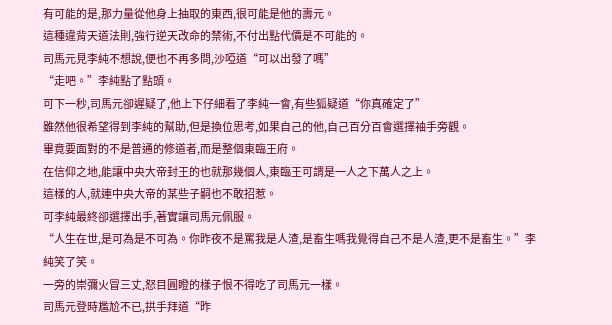有可能的是,那力量從他身上抽取的東西,很可能是他的壽元。
這種違背天道法則,強行逆天改命的禁術,不付出點代價是不可能的。
司馬元見李純不想說,便也不再多問,沙啞道“可以出發了嗎”
“走吧。”李純點了點頭。
可下一秒,司馬元卻遲疑了,他上下仔細看了李純一會,有些狐疑道“你真確定了”
雖然他很希望得到李純的幫助,但是換位思考,如果自己的他,自己百分百會選擇袖手旁觀。
畢竟要面對的不是普通的修道者,而是整個東臨王府。
在信仰之地,能讓中央大帝封王的也就那幾個人,東臨王可謂是一人之下萬人之上。
這樣的人,就連中央大帝的某些子嗣也不敢招惹。
可李純最終卻選擇出手,著實讓司馬元佩服。
“人生在世,是可為是不可為。你昨夜不是罵我是人渣,是畜生嗎我覺得自己不是人渣,更不是畜生。”李純笑了笑。
一旁的崇彌火冒三丈,怒目圓瞪的樣子恨不得吃了司馬元一樣。
司馬元登時尷尬不已,拱手拜道“昨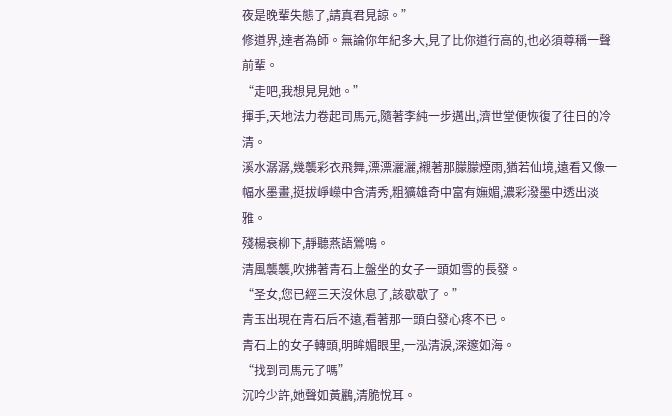夜是晚輩失態了,請真君見諒。”
修道界,達者為師。無論你年紀多大,見了比你道行高的,也必須尊稱一聲前輩。
“走吧,我想見見她。”
揮手,天地法力卷起司馬元,隨著李純一步邁出,濟世堂便恢復了往日的冷清。
溪水潺潺,幾襲彩衣飛舞,漂漂灑灑,襯著那朦朦煙雨,猶若仙境,遠看又像一幅水墨畫,挺拔崢嶸中含清秀,粗獷雄奇中富有嫵媚,濃彩潑墨中透出淡雅。
殘楊衰柳下,靜聽燕語鶯鳴。
清風襲襲,吹拂著青石上盤坐的女子一頭如雪的長發。
“圣女,您已經三天沒休息了,該歇歇了。”
青玉出現在青石后不遠,看著那一頭白發心疼不已。
青石上的女子轉頭,明眸媚眼里,一泓清淚,深邃如海。
“找到司馬元了嗎”
沉吟少許,她聲如黃鸝,清脆悅耳。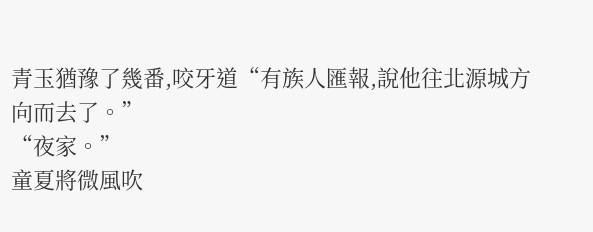青玉猶豫了幾番,咬牙道“有族人匯報,說他往北源城方向而去了。”
“夜家。”
童夏將微風吹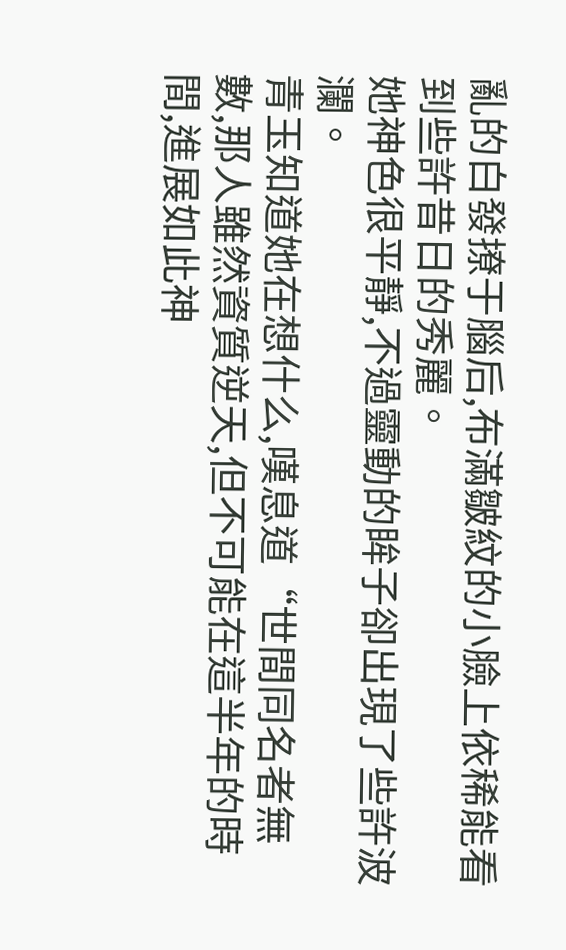亂的白發撩于腦后,布滿皺紋的小臉上依稀能看到些許昔日的秀麗。
她神色很平靜,不過靈動的眸子卻出現了些許波瀾。
青玉知道她在想什么,嘆息道“世間同名者無數,那人雖然資質逆天,但不可能在這半年的時間,進展如此神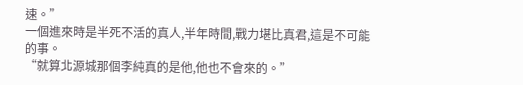速。”
一個進來時是半死不活的真人,半年時間,戰力堪比真君,這是不可能的事。
“就算北源城那個李純真的是他,他也不會來的。”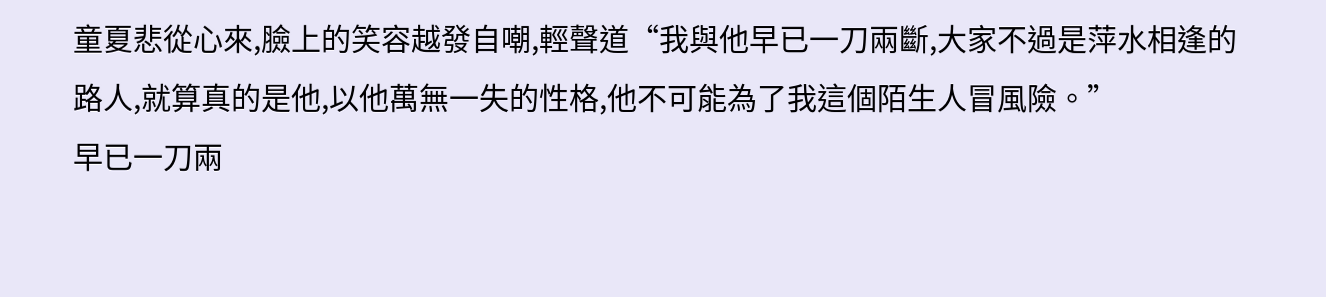童夏悲從心來,臉上的笑容越發自嘲,輕聲道“我與他早已一刀兩斷,大家不過是萍水相逢的路人,就算真的是他,以他萬無一失的性格,他不可能為了我這個陌生人冒風險。”
早已一刀兩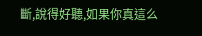斷,說得好聽,如果你真這么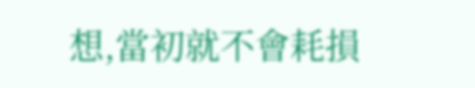想,當初就不會耗損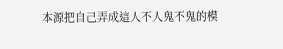本源把自己弄成這人不人鬼不鬼的模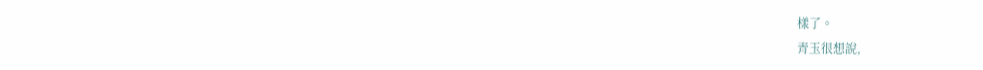樣了。
青玉很想說,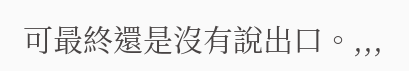可最終還是沒有說出口。,,,